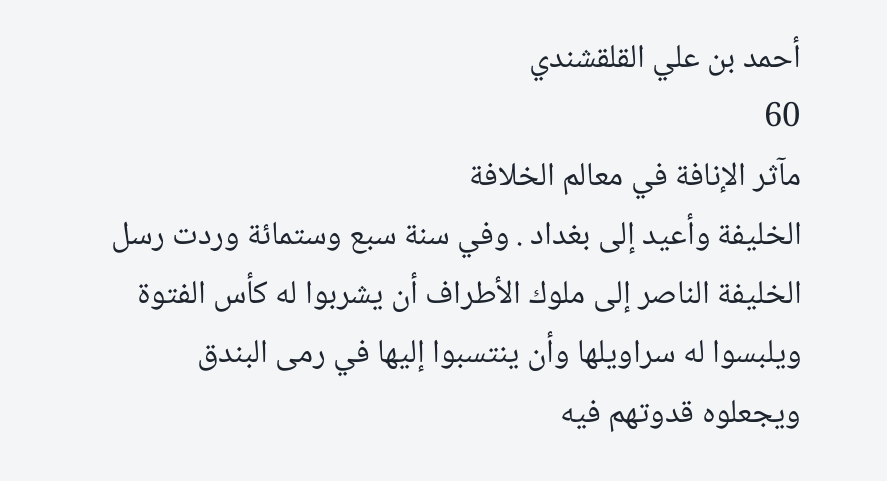أحمد بن علي القلقشندي
60
مآثر الإنافة في معالم الخلافة
الخليفة وأعيد إلى بغداد . وفي سنة سبع وستمائة وردت رسل الخليفة الناصر إلى ملوك الأطراف أن يشربوا له كأس الفتوة ويلبسوا له سراويلها وأن ينتسبوا إليها في رمى البندق ويجعلوه قدوتهم فيه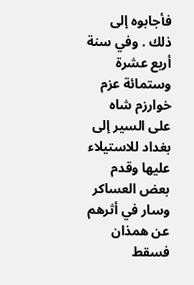فأجابوه إلى ذلك . وفي سنة أربع عشرة وستمائة عزم خوارزم شاه على السير إلى بغداد للاستيلاء عليها وقدم بعض العساكر وسار في أثرهم عن همذان فسقط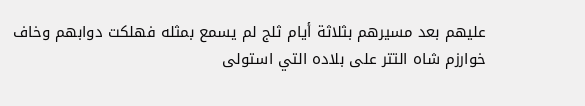عليهم بعد مسيرهم بثلاثة أيام ثلج لم يسمع بمثله فهلكت دوابهم وخاف خوارزم شاه التتر على بلاده التي استولى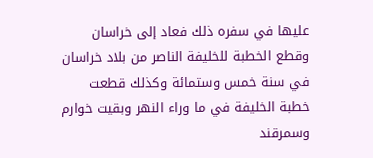عليها في سفره ذلك فعاد إلى خراسان وقطع الخطبة للخليفة الناصر من بلاد خراسان في سنة خمس وستمائة وكذلك قطعت خطبة الخليفة في ما وراء النهر وبقيت خوارم وسمرقند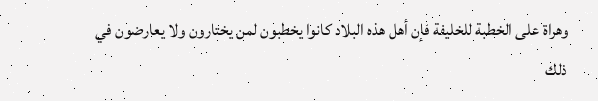وهراة على الخطبة للخليفة فإن أهل هذه البلاد كانوا يخطبون لمن يختارون ولا يعارضون في ذلك